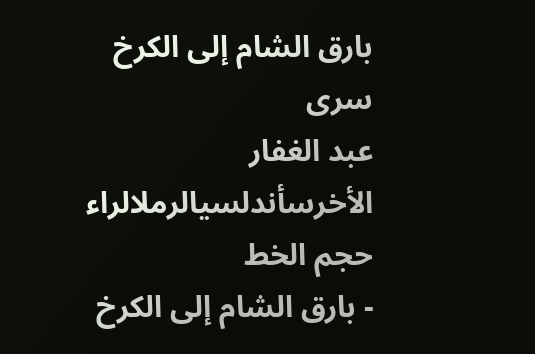بارق الشام إلى الكرخ سرى
عبد الغفار الأخرسأندلسيالرملالراء
حجم الخط
- بارق الشام إلى الكرخ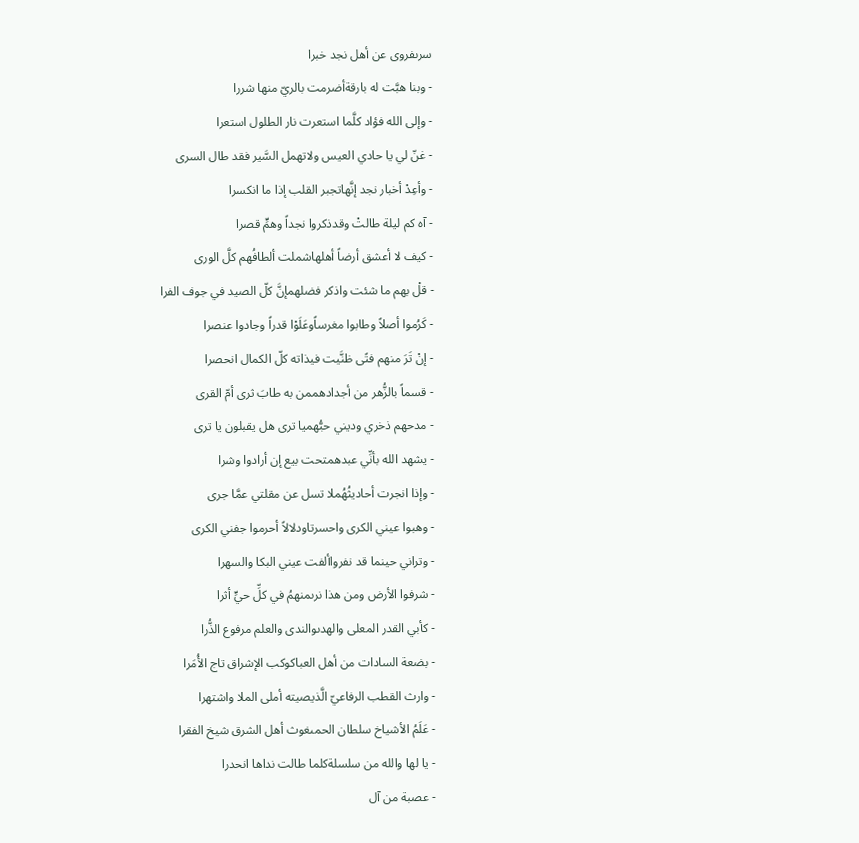سرىفروى عن أهل نجد خبرا
- وبنا هبَّت له بارقةأضرمت بالريّ منها شررا
- وإلى الله فؤاد كلَّما استعرت نار الطلول استعرا
- غنّ لي يا حادي العيس ولاتهمل السَّير فقد طال السرى
- وأعِدْ أخبار نجد إنَّهاتجبر القلب إذا ما انكسرا
- آه كم ليلة طالتْ وقدذكروا نجداً وهمٍّ قصرا
- كيف لا أعشق أرضاً أهلهاشملت ألطافُهم كلَّ الورى
- قلْ بهم ما شئت واذكر فضلهمإنَّ كلّ الصيد في جوف الفرا
- كَرُموا أصلاً وطابوا مغرساًوعَلَوْا قدراً وجادوا عنصرا
- إنْ تَرَ منهم فتًى ظنَّيت فيذاته كلّ الكمال انحصرا
- قسماً بالزُّهر من أجدادهممن به طابَ ثرى أمّ القرى
- مدحهم ذخري وديني حبُّهميا ترى هل يقبلون يا ترى
- يشهد الله بأنِّي عبدهمتحت بيع إن أرادوا وشرا
- وإذا انجرت أحاديثُهُملا تسل عن مقلتي عمَّا جرى
- وهبوا عيني الكرى واحسرتاودلالاً أحرموا جفني الكرى
- وتراني حينما قد نفرواألفت عيني البكا والسهرا
- شرفوا الأرض ومن هذا نرىمنهمُ في كلِّ حيٍّ أثرا
- كأبي القدر المعلى والهدىوالندى والعلم مرفوع الذُّرا
- بضعة السادات من أهل العباكوكب الإشراق تاج الأُمَرا
- وارث القطب الرفاعيّ الَّذيصيته أملى الملا واشتهرا
- عَلَمُ الأشياخ سلطان الحمىغوث أهل الشرق شيخ الفقرا
- يا لها والله من سلسلةكلما طالت نداها انحدرا
- عصبة من آل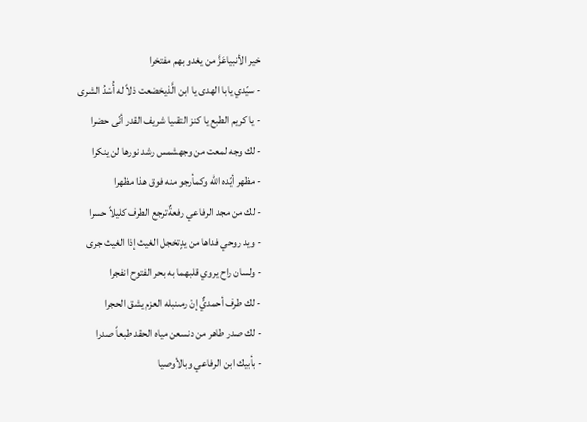خير الأنبياعَزَّ من يغدو بهم مفتخرا
- سيّدي يابا الهدى يا ابن الَّذيخضعت ذلاً له أُسْدُ الشرى
- يا كريم الطبع يا كنز التقىيا شريف القدر أنّى حضرا
- لك وجه لمعت من وجهشمس رشد نورها لن ينكرا
- مظهر أيّده الله وكمأرجو منه فوق هذا مظهرا
- لك من مجد الرفاعي رفعةٌترجع الطرف كليلاً حسرا
- ويد روحي فداها من يدٍتخجل الغيث إذا الغيث جرى
- ولسان راح يروي قلبهما به بحر الفتوح انفجرا
- لك طرف أحمديٌّ إنْ رمىنبله العزم يشق الحجرا
- لك صدر طاهر من دنسعن مياه الحقد طبعاً صدرا
- بأبيك ابن الرفاعي وبالأوصيا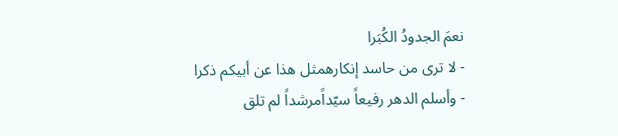نعمَ الجدودُ الكُبَرا
- لا ترى من حاسد إنكارهمثل هذا عن أبيكم ذكرا
- وأسلم الدهر رفيعاً سيّداًمرشداً لم تلق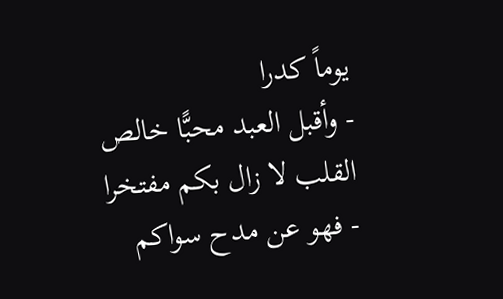يوماً كدرا
- وأقبل العبد محبًّا خالص القلب لا زال بكم مفتخرا
- فهو عن مدح سواكم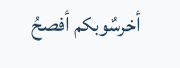أخرسٌوبكم أفصحُ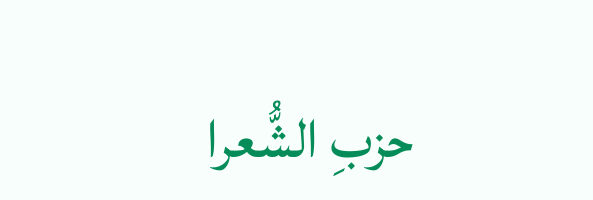حزبِ الشُّعرا